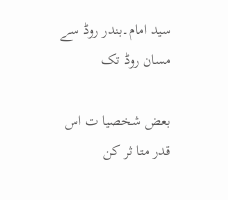سید امام۔بندر روڈ سے مسان روڈ تک

بعض شخصیا ت اس قدر متا ثر کن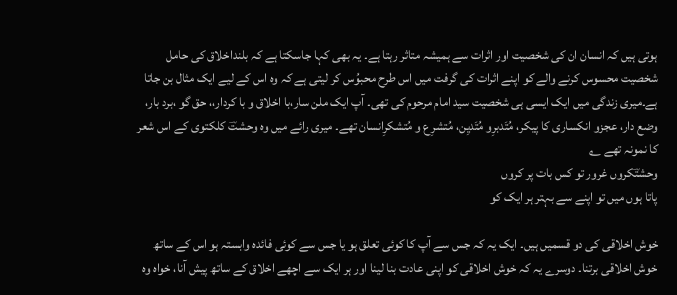ہوتی ہیں کہ انسان ان کی شخصیت اور اثرات سے ہمیشہ متاثر رہتا ہے۔ یہ بھی کہا جاسکتا ہے کہ بلنداخلاق کی حامل شخصیت محسوس کرنے والے کو اپنے اثرات کی گرفت میں اس طرح محبوُس کر لیتی ہے کہ وہ اس کے لیے ایک مثال بن جاتا ہے۔میری زندگی میں ایک ایسی ہی شخصیت سید امام مرحوم کی تھی۔ آپ ایک ملن سار،با اخلاق و با کردار،، حق گو ،برد بار، وضع دار، عجزو انکساری کا پیکر، مُتَدبرِو مُتَدیِن، مُتشرِع و مُتشکرِانسان تھے۔ میری رائے میں وہ وحشتؔ کلکتوی کے اس شعر کا نمونہ تھے ؂
وحشتؔکروں غرور تو کس بات پر کروں
پاتا ہوں میں تو اپنے سے بہتر ہر ایک کو

خوش اخلاقی کی دو قسمیں ہیں۔ ایک یہ کہ جس سے آپ کا کوئی تعلق ہو یا جس سے کوئی فائدہ وابستہ ہو اس کے ساتھ خوش اخلاقی برتنا۔ دوسرے یہ کہ خوش اخلاقی کو اپنی عادت بنا لینا اور ہر ایک سے اچھے اخلاق کے ساتھ پیش آنا، خواہ وہ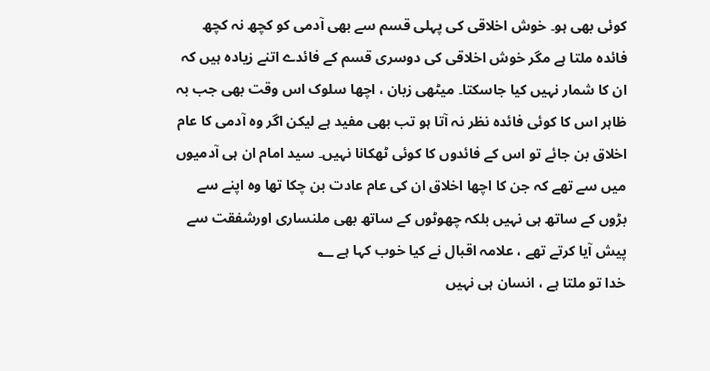کوئی بھی ہو۔ خوش اخلاقی کی پہلی قسم سے بھی آدمی کو کچھ نہ کچھ فائدہ ملتا ہے مگر خوش اخلاقی کی دوسری قسم کے فائدے اتنے زیادہ ہیں کہ ان کا شمار نہیں کیا جاسکتا۔ میٹھی زبان ، اچھا سلوک اس وقت بھی جب بہ ظاہر اس کا کوئی فائدہ نظر نہ آتا ہو تب بھی مفید ہے لیکن اگر وہ آدمی کا عام اخلاق بن جائے تو اس کے فائدوں کا کوئی ٹھکانا نہیں۔ سید امام ان ہی آدمیوں میں سے تھے کہ جن کا اچھا اخلاق ان کی عام عادت بن چکا تھا وہ اپنے سے بڑوں کے ساتھ ہی نہیں بلکہ چھوٹوں کے ساتھ بھی ملنساری اورشفقت سے پیش آیا کرتے تھے ، علامہ اقبال نے کیا خوب کہا ہے ؂
خدا تو ملتا ہے ، انسان ہی نہیں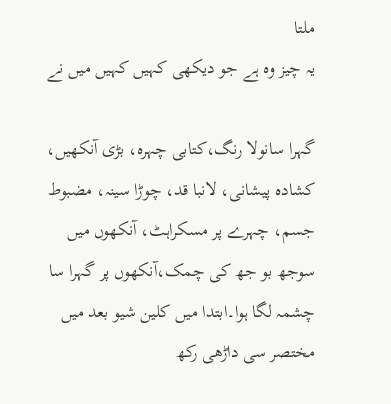ملتا
یہ چیز وہ ہے جو دیکھی کہیں کہیں میں نے

گہرا سانولا رنگ،کتابی چہرہ، بڑی آنکھیں، کشادہ پیشانی، لانبا قد، چوڑا سینہ، مضبوط جسم، چہرے پر مسکراہٹ، آنکھوں میں سوجھ بو جھ کی چمک،آنکھوں پر گہرا سا چشمہ لگا ہوا۔ابتدا میں کلین شیو بعد میں مختصر سی داڑھی رکھ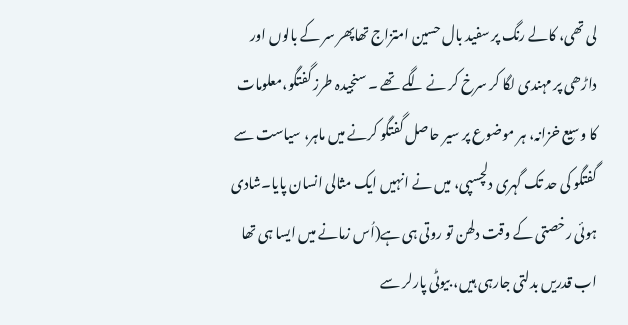لی تھی، کالے رنگ پر سفید بال حسین امتزاج تھاپھر سر کے بالوں اور داڑھی پر مہندی لگا کر سرخ کر نے لگے تھے ۔ سنجیدہ طرز گفتگو،معلومات کا وسیع خزانہ، ہر موضوع پر سیر حاصل گفتگو کرنے میں ماہر، سیاست سے گفتگو کی حد تک گہری دلچسپی، میں نے انہیں ایک مثالی انسان پایا۔شادی ہوئی رخصتی کے وقت دلھن تو روتی ہی ہے(اُس زمانے میں ایسا ہی تھا اب قدریں بدلتی جارہی ہیں، بیوٹی پارلر سے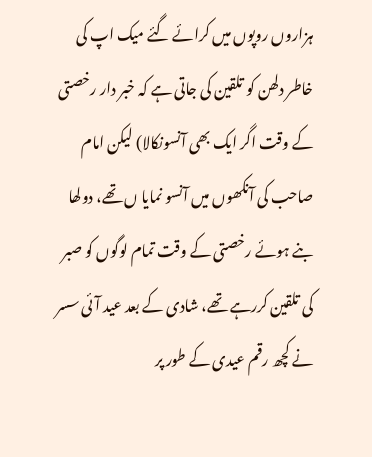ہزاروں روپوں میں کرائے گئے میک اپ کی خاطر دلھن کو تلقین کی جاتی ہے کہ خبر دار رخصتی کے وقت اگر ایک بھی آنسونکالا) لیکن امام صاحب کی آنکھوں میں آنسو نمایا ں تھے، دولھا بنے ہوئے رخصتی کے وقت تمام لوگوں کو صبر کی تلقین کررہے تھے، شادی کے بعد عید آئی سسر نے کچھ رقم عیدی کے طور پر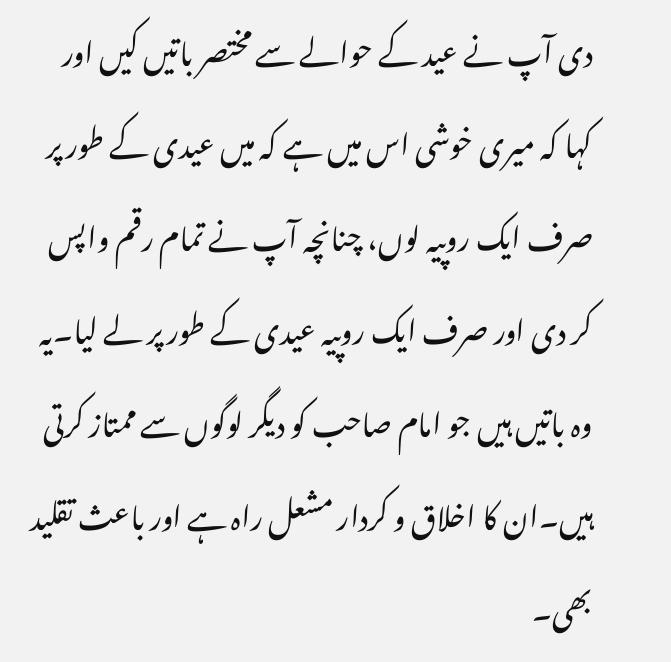دی آپ نے عید کے حوالے سے مختصر باتیں کیں اور کہا کہ میری خوشی اس میں ہے کہ میں عیدی کے طور پر صرف ایک روپیہ لوں، چنانچہ آپ نے تمام رقم واپس کر دی اور صرف ایک روپیہ عیدی کے طور پر لے لیا۔یہ وہ باتیں ہیں جو امام صاحب کو دیگر لوگوں سے ممتاز کرتی ہیں۔ان کا اخلاق و کردار مشعل راہ ہے اور باعث تقلید بھی۔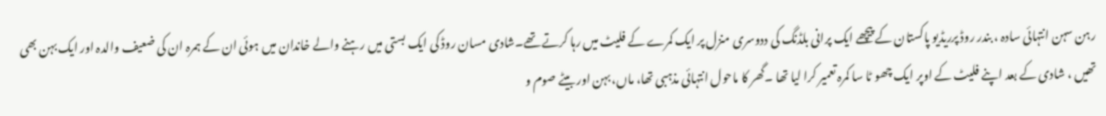رہن سہن انتہائی سادہ ، بندر روڈ پرریڈیو پاکستان کے پیچھے ایک پرانی بلڈنگ کی ددوسری منزل پر ایک کمرے کے فلیٹ میں رہا کرتے تھے۔شادی مسان روڈ کی ایک بستی میں رہنے والے خاندان میں ہوئی ان کے ہمرہ ان کی ضعیف والدہ اور ایک بہن بھی تھیں ، شادی کے بعد اپنے فلیٹ کے اوپر ایک چھو ٹا سا کمرہ تعمیر کرا لیا تھا ۔گھر کا ماحول انتہائی مذہبی تھا، ماں، بہن اور بیٹے صوم و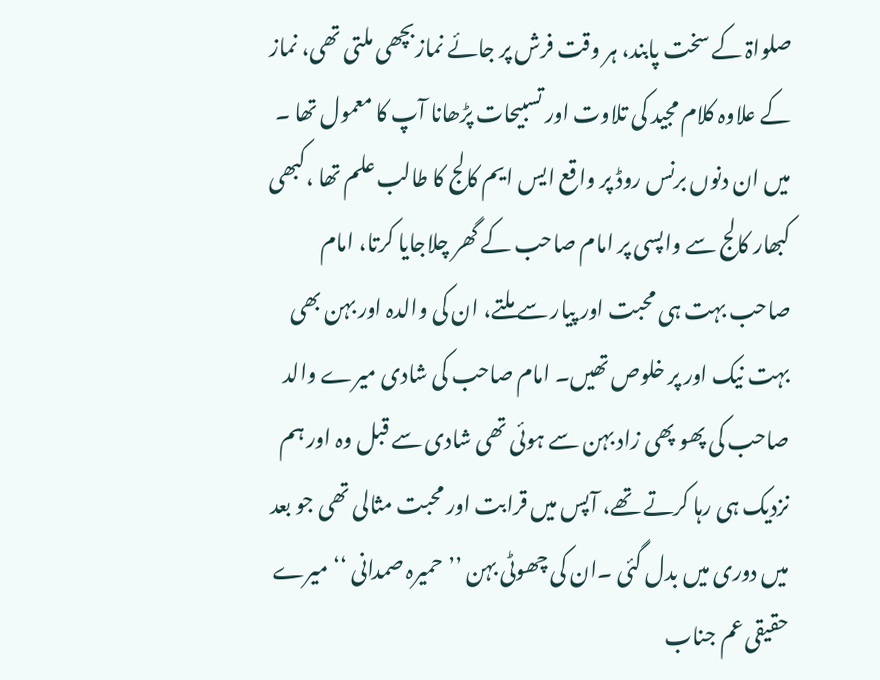صلواۃ کے سخت پابند، ہر وقت فرش پر جائے نمازبچھی ملتی تھی، نماز کے علاوہ کلام مجید کی تلاوت اور تسبیحات پڑھانا آپ کا معمول تھا ۔ میں ان دنوں برنس روڈ پر واقع ایس ایم کالج کا طالب علم تھا ،کبھی کبھار کالج سے واپسی پر امام صاحب کے گھر چلاجایا کرتا، امام صاحب بہت ہی محبت اور پیار سے ملتے، ان کی والدہ اور بہن بھی بہت نیک اور پر خلوص تھیں۔ امام صاحب کی شادی میرے والد صاحب کی پھو پھی زاد بہن سے ہوئی تھی شادی سے قبل وہ اور ہم نزدیک ہی رہا کرتے تھے، آپس میں قرابت اور محبت مثالی تھی جو بعد میں دوری میں بدل گئی ۔ان کی چھوٹی بہن ’’حمیرہ صمدانی ‘‘ میرے حقیقی عم جناب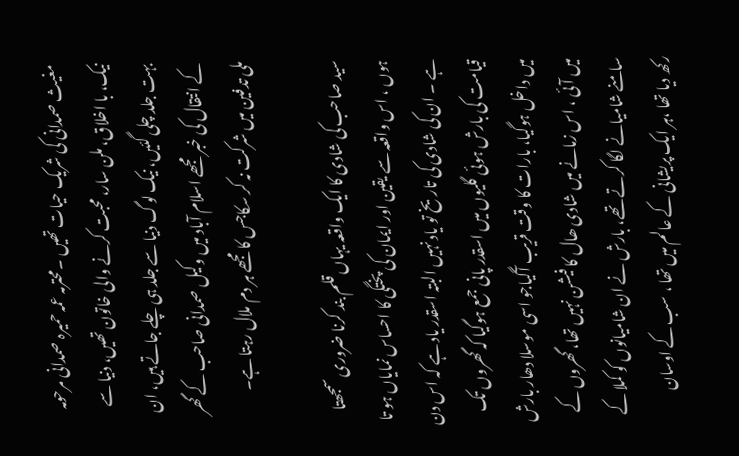مغیث صمدانی کی شریک حیات تھیں ۔محترمہ عمہ حمیرہ صمدانی مرحومہ نیک، با اخلاق، ملن سار، محبت کرنے والی خاتون تھیں، دنیا سے بہت جلد چلی گئیں، نیک لوگ دنیا سے جلد ہی چلے جاتے ہیں، ان کے انتقال کی خبر مجھے اسلام آباد میں وکیل صمدانی صاحب کے گھر ملی تدفین میں شرکت نہ کر سکاجس کا مجھے ہر دم ملال رہتا ہے۔

سید صاحب کی شادی کا ایک واقعہ یہاں قلم بند کرنا ضروری سمجھتا ہوں ، اس واقعہ سے یقین اور ایمان کی پختگی کا احساس نمایاں ہو تا ہے ۔ ان کی شادی کی تاریخ تو یاد نہیں البتہ اسقدر یاد ہے کہ اس دن قیامت کی بارش ہوئی گلیوں میں اسقدر پانی جمع ہوگیا کہ گھروں تک میں داخل ہوگیا، بارات کا وقت قریب آگیاجو اسی موسلا دھار بارش میں آئی ، اس زمانے میں شادی ھال کا فیشن نہیں تھا، گھروں کے سامنے شامیانے لگا کرتے تھے، بارش نے ان شامیانوں کو کملا کے رکھ دیا تھا ،ہر ایک پریشانی کے عالم میں تھا ، سب کے اوسان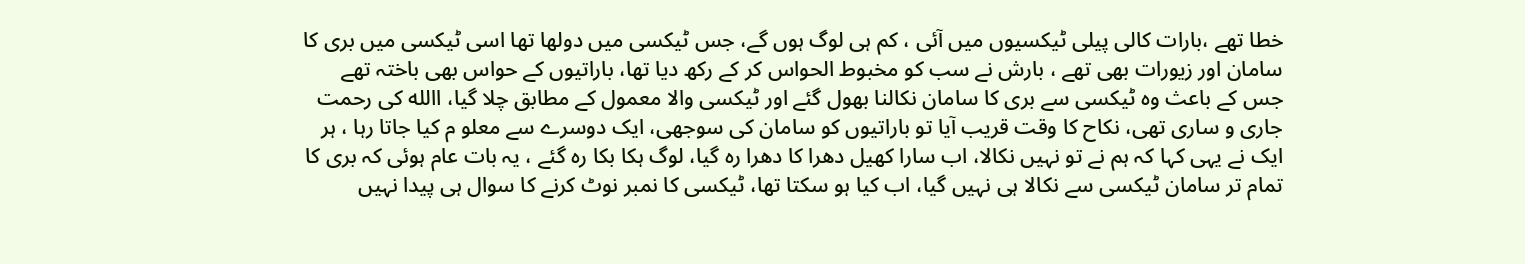خطا تھے ،بارات کالی پیلی ٹیکسیوں میں آئی ، کم ہی لوگ ہوں گے، جس ٹیکسی میں دولھا تھا اسی ٹیکسی میں بری کا سامان اور زیورات بھی تھے ، بارش نے سب کو مخبوط الحواس کر کے رکھ دیا تھا، باراتیوں کے حواس بھی باختہ تھے جس کے باعث وہ ٹیکسی سے بری کا سامان نکالنا بھول گئے اور ٹیکسی والا معمول کے مطابق چلا گیا، االله کی رحمت جاری و ساری تھی، نکاح کا وقت قریب آیا تو باراتیوں کو سامان کی سوجھی، ایک دوسرے سے معلو م کیا جاتا رہا ، ہر ایک نے یہی کہا کہ ہم نے تو نہیں نکالا، اب سارا کھیل دھرا کا دھرا رہ گیا، لوگ ہکا بکا رہ گئے ، یہ بات عام ہوئی کہ بری کا تمام تر سامان ٹیکسی سے نکالا ہی نہیں گیا، اب کیا ہو سکتا تھا، ٹیکسی کا نمبر نوٹ کرنے کا سوال ہی پیدا نہیں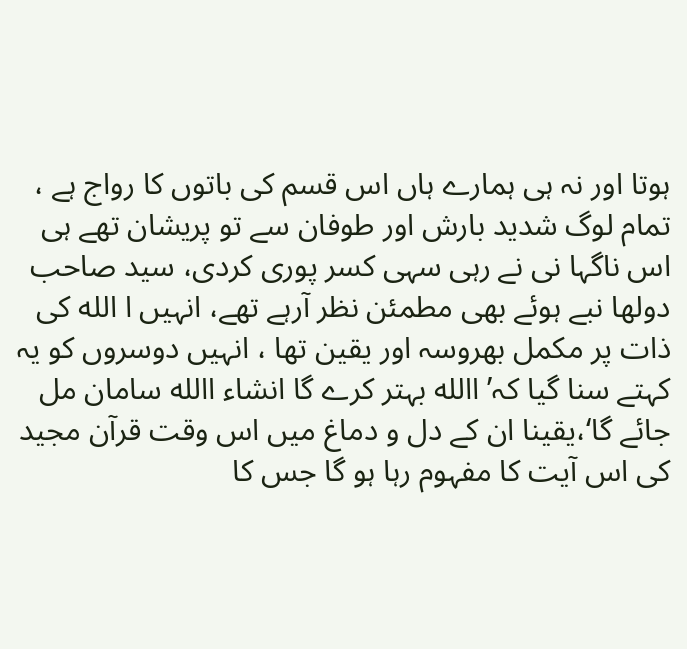ہوتا اور نہ ہی ہمارے ہاں اس قسم کی باتوں کا رواج ہے ، تمام لوگ شدید بارش اور طوفان سے تو پریشان تھے ہی اس ناگہا نی نے رہی سہی کسر پوری کردی، سید صاحب دولھا نبے ہوئے بھی مطمئن نظر آرہے تھے، انہیں ا الله کی ذات پر مکمل بھروسہ اور یقین تھا ، انہیں دوسروں کو یہ کہتے سنا گیا کہ’ االله بہتر کرے گا انشاء االله سامان مل جائے گا‘،یقینا ان کے دل و دماغ میں اس وقت قرآن مجید کی اس آیت کا مفہوم رہا ہو گا جس کا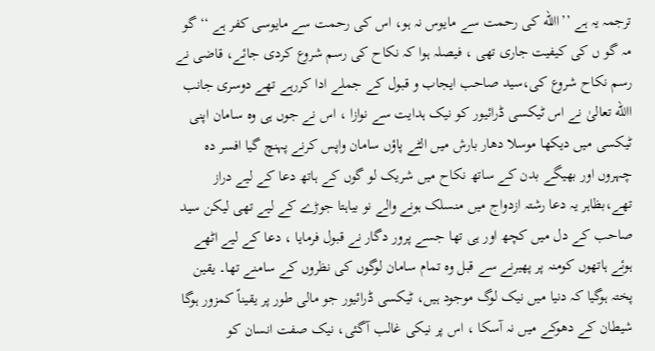ترجمہ یہ ہے ’’االله کی رحمت سے مایوس نہ ہو، اس کی رحمت سے مایوسی کفر ہے ‘‘ گو مہ گو ں کی کیفیت جاری تھی ، فیصلہ ہوا کہ نکاح کی رسم شروع کردی جائے، قاضی نے رسم نکاح شروع کی،سید صاحب ایجاب و قبول کے جملے ادا کررہے تھے دوسری جانب االله تعالیٰ نے اس ٹیکسی ڈرائیور کو نیک ہدایت سے نوازا ، اس نے جوں ہی وہ سامان اپنی ٹیکسی میں دیکھا موسلا دھار بارش میں الٹے پاؤں سامان واپس کرنے پہنچ گیا افسر دہ چہروں اور بھیگے بدن کے ساتھ نکاح میں شریک لو گوں کے ہاتھ دعا کے لیے دراز تھے،بظاہر یہ دعا رشتہ ازدواج میں منسلک ہونے والے نو بیاہتا جوڑے کے لیے تھی لیکن سید صاحب کے دل میں کچھ اور ہی تھا جسے پرور دگار نے قبول فرمایا ، دعا کے لیے اٹھے ہوئے ہاتھوں کومنہ پر پھیرنے سے قبل وہ تمام سامان لوگوں کی نظروں کے سامنے تھا۔ یقین پختہ ہوگیا کہ دنیا میں نیک لوگ موجود ہیں، ٹیکسی ڈرائیور جو مالی طور پر یقیناً کمزور ہوگا شیطان کے دھوکے میں نہ آسکا ، اس پر نیکی غالب آگئی، نیک صفت انسان کو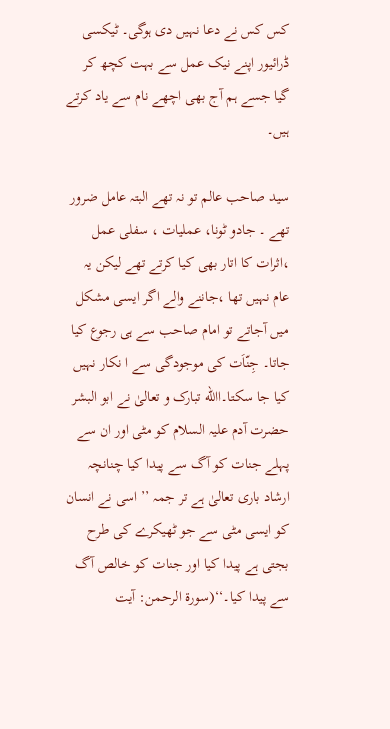کس کس نے دعا نہیں دی ہوگی۔ ٹیکسی ڈرائیور اپنے نیک عمل سے بہت کچھ کر گیا جسے ہم آج بھی اچھے نام سے یاد کرتے ہیں۔

سید صاحب عالم تو نہ تھے البتہ عامل ضرور تھے ۔ جادو ٹونا، عملیات ، سفلی عمل ،اثرات کا اتار بھی کیا کرتے تھے لیکن یہ عام نہیں تھا ،جاننے والے اگر ایسی مشکل میں آجاتے تو امام صاحب سے ہی رجوع کیا جاتا۔ جِنّاَت کی موجودگی سے ا نکار نہیں کیا جا سکتا۔االله تبارک و تعالیٰ نے ابو البشر حضرت آدم علیہ السلام کو مٹی اور ان سے پہلے جنات کو آگ سے پیدا کیا چنانچہ ارشاد باری تعالیٰ ہے تر جمہ ’’ اسی نے انسان کو ایسی مٹی سے جو ٹھیکرے کی طرح بجتی ہے پیدا کیا اور جنات کو خالص آگ سے پیدا کیا۔‘‘(سورۃ الرحمن: آیت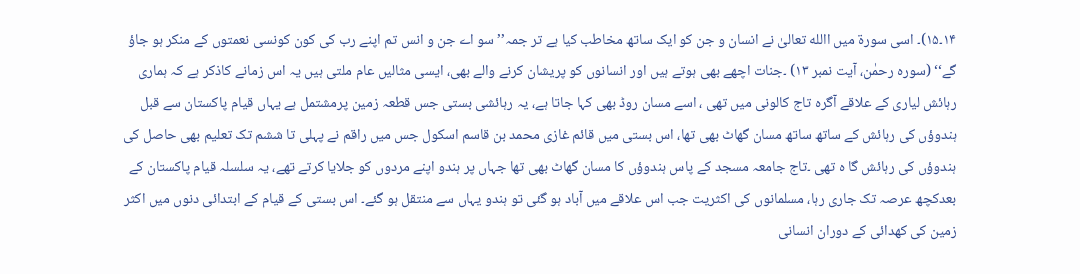۱۴۔۱۵)۔ اسی سورۃ میں االله تعالیٰ نے انسان و جن کو ایک ساتھ مخاطب کیا ہے تر جمہ’’سو اے جن و انس تم اپنے رب کی کون کونسی نعمتوں کے منکر ہو جاؤ گے‘‘ (سورہ رحمٰن، آیت نمبر ۱۳) ۔جنات اچھے بھی ہوتے ہیں اور انسانوں کو پریشان کرنے والے بھی، ایسی مثالیں عام ملتی ہیں یہ اس زمانے کاذکر ہے کہ ہماری رہائش لیاری کے علاقے آگرہ تاج کالونی میں تھی ، اسے مسان روڈ بھی کہا جاتا ہے، یہ رہائشی بستی جس قطعہ زمین پرمشتمل ہے یہاں قیام پاکستان سے قبل ہندوؤں کی رہائش کے ساتھ ساتھ مسان گھاٹ بھی تھا، اس بستی میں قائم غازی محمد بن قاسم اسکول جس میں راقم نے پہلی تا ششم تک تعلیم بھی حاصل کی ہندوؤں کی رہائش گا ہ تھی ۔تاج جامعہ مسجد کے پاس ہندوؤں کا مسان گھاٹ بھی تھا جہاں پر ہندو اپنے مردوں کو جلایا کرتے تھے، یہ سلسلہ قیام پاکستان کے بعدکچھ عرصہ تک جاری رہا، مسلمانوں کی اکثریت جب اس علاقے میں آباد ہو گئی تو ہندو یہاں سے منتقل ہو گئے۔ اس بستی کے قیام کے ابتدائی دنوں میں اکثر زمین کی کھدائی کے دوران انسانی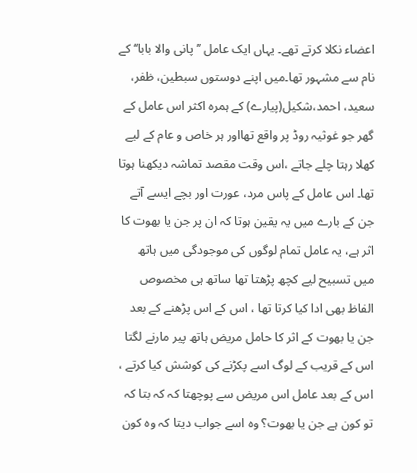اعضاء نکلا کرتے تھے۔ یہاں ایک عامل ’’پانی والا بابا‘‘ کے نام سے مشہور تھا۔میں اپنے دوستوں سبطین، ظفر، سعید، احمد،شکیل(پیارے) کے ہمرہ اکثر اس عامل کے گھر جو غوثیہ روڈ پر واقع تھااور ہر خاص و عام کے لیے کھلا رہتا چلے جاتے ،اس وقت مقصد تماشہ دیکھنا ہوتا تھا۔ اس عامل کے پاس مرد، عورت اور بچے ایسے آتے جن کے بارے میں یہ یقین ہوتا کہ ان پر جن یا بھوت کا اثر ہے، یہ عامل تمام لوگوں کی موجودگی میں ہاتھ میں تسبیح لیے کچھ پڑھتا تھا ساتھ ہی مخصوص الفاظ بھی ادا کیا کرتا تھا ، اس کے اس پڑھنے کے بعد جن یا بھوت کے اثر کا حامل مریض ہاتھ پیر مارنے لگتا اس کے قریب کے لوگ اسے پکڑنے کی کوشش کیا کرتے ، اس کے بعد عامل اس مریض سے پوچھتا کہ کہ بتا کہ تو کون ہے جن یا بھوت؟ وہ اسے جواب دیتا کہ وہ کون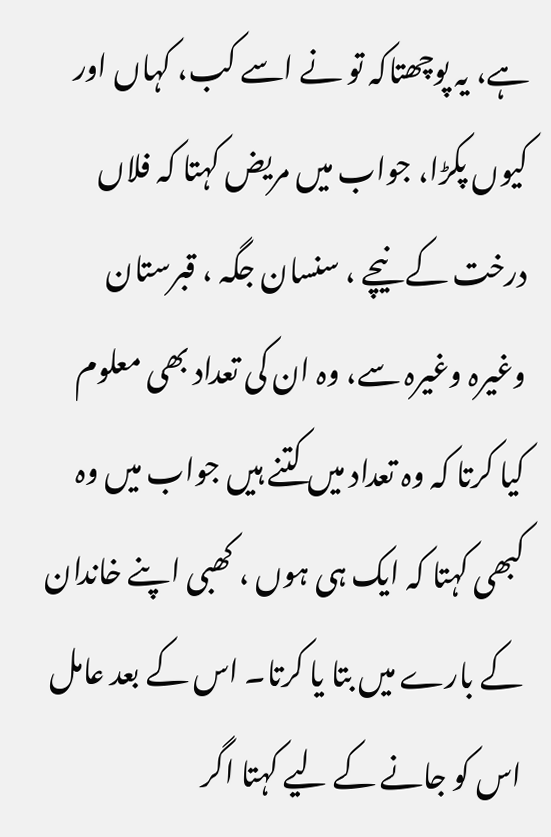ہے، یہ پوچھتاکہ تو نے اسے کب، کہاں اور کیوں پکڑا، جواب میں مریض کہتا کہ فلاں درخت کے نیچے ، سنسان جگہ ، قبرستان وغیرہ وغیرہ سے، وہ ان کی تعداد بھی معلوم کیا کرتا کہ وہ تعداد میں کتنے ہیں جواب میں وہ کبھی کہتا کہ ایک ہی ہوں ، کھبی اپنے خاندان کے بارے میں بتا یا کرتا۔ اس کے بعد عامل اس کو جانے کے لیے کہتا اگر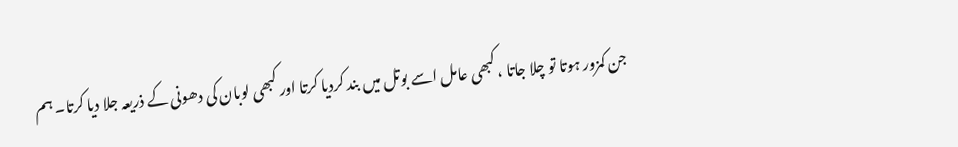جن کمزور ہوتا تو چلا جاتا ، کبھی عامل اسے بوتل میں بند کردیا کرتا اور کبھی لوبان کی دھونی کے ذریعہ جلا دیا کرتا۔ ہم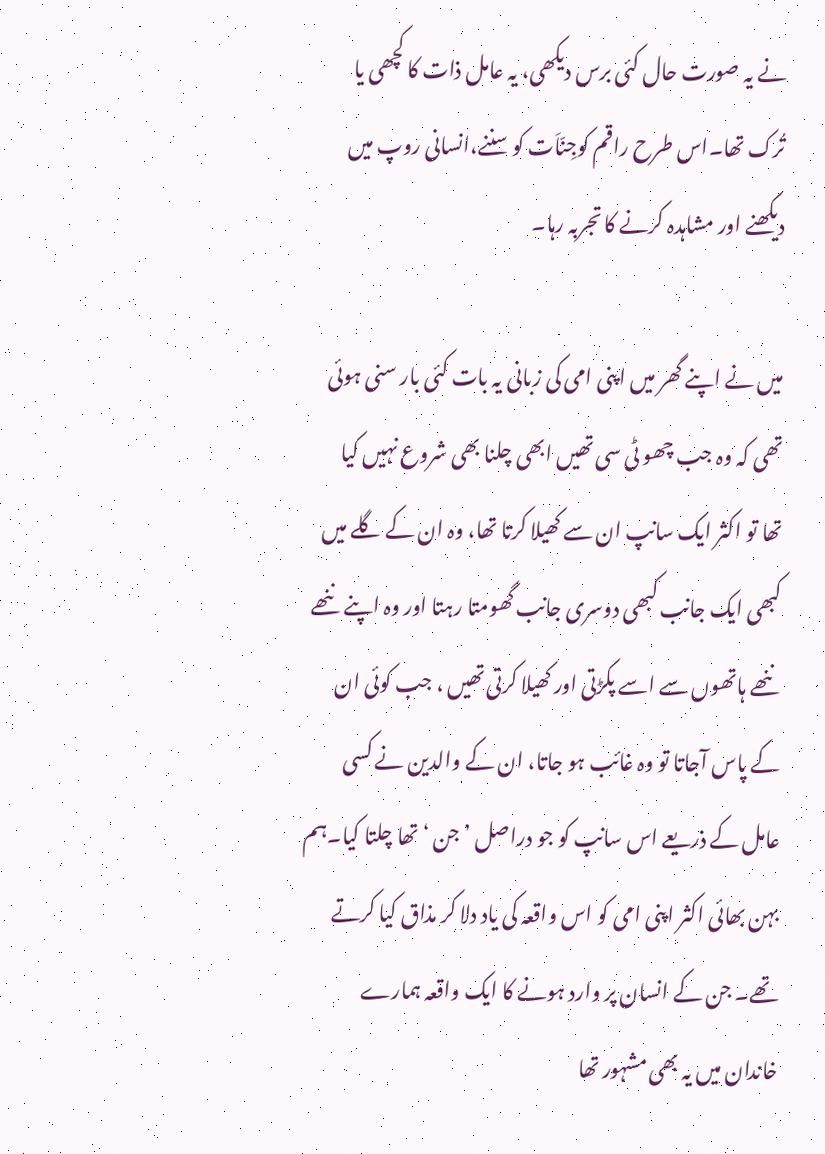نے یہ صورت حال کئی برس دیکھی، یہ عامل ذات کا کچھی یا تُرک تھا۔اس طرح راقم کوجِنّاَت کو سننے،انسانی روپ میں دیکھنے اور مشاہدہ کرنے کا تجربہ رہا۔

میں نے اپنے گھر میں اپنی امی کی زبانی یہ بات کئی بار سنی ہوئی تھی کہ وہ جب چھو ٹی سی تھیں ابھی چلنا بھی شروع نہیں کیا تھا تو اکثر ایک سانپ ان سے کھیلا کرتا تھا، وہ ان کے گلے میں کبھی ایک جانب کبھی دوسری جانب گھومتا رہتا اور وہ اپنے ننھے ننھے ہاتھوں سے اسے پکڑتی اور کھیلا کرتی تھیں ، جب کوئی ان کے پاس آجاتا تو وہ غائب ہو جاتا، ان کے والدین نے کسی عامل کے ذریعے اس سانپ کو جو دراصل ’جن ‘تھا چلتا کیا۔ہم بہن بھائی اکثر اپنی امی کو اس واقعہ کی یاد دلا کر مذاق کیا کرتے تھے۔ جن کے انسان پر وارد ہونے کا ایک واقعہ ہمارے خاندان میں یہ بھی مشہور تھا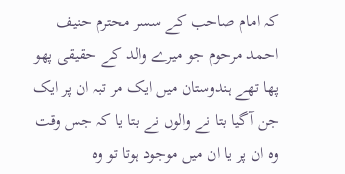کہ امام صاحب کے سسر محترم حنیف احمد مرحوم جو میرے والد کے حقیقی پھو پھا تھے ہندوستان میں ایک مر تبہ ان پر ایک جن آگیا بتا نے والوں نے بتا یا کہ جس وقت وہ ان پر یا ان میں موجود ہوتا تو وہ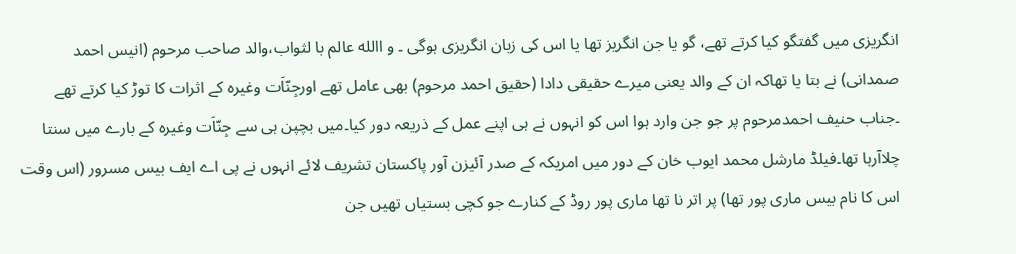انگریزی میں گفتگو کیا کرتے تھے، گو یا جن انگریز تھا یا اس کی زبان انگریزی ہوگی ۔ و االله عالم با لثواب،والد صاحب مرحوم (انیس احمد صمدانی) نے بتا یا تھاکہ ان کے والد یعنی میرے حقیقی دادا (حقیق احمد مرحوم) بھی عامل تھے اورجِنّاَت وغیرہ کے اثرات کا توڑ کیا کرتے تھے ۔جناب حنیف احمدمرحوم پر جو جن وارد ہوا اس کو انہوں نے ہی اپنے عمل کے ذریعہ دور کیا۔میں بچپن ہی سے جِنّاَت وغیرہ کے بارے میں سنتا چلاآرہا تھا۔فیلڈ مارشل محمد ایوب خان کے دور میں امریکہ کے صدر آئیزن آور پاکستان تشریف لائے انہوں نے پی اے ایف بیس مسرور (اس وقت اس کا نام بیس ماری پور تھا) پر اتر نا تھا ماری پور روڈ کے کنارے جو کچی بستیاں تھیں جن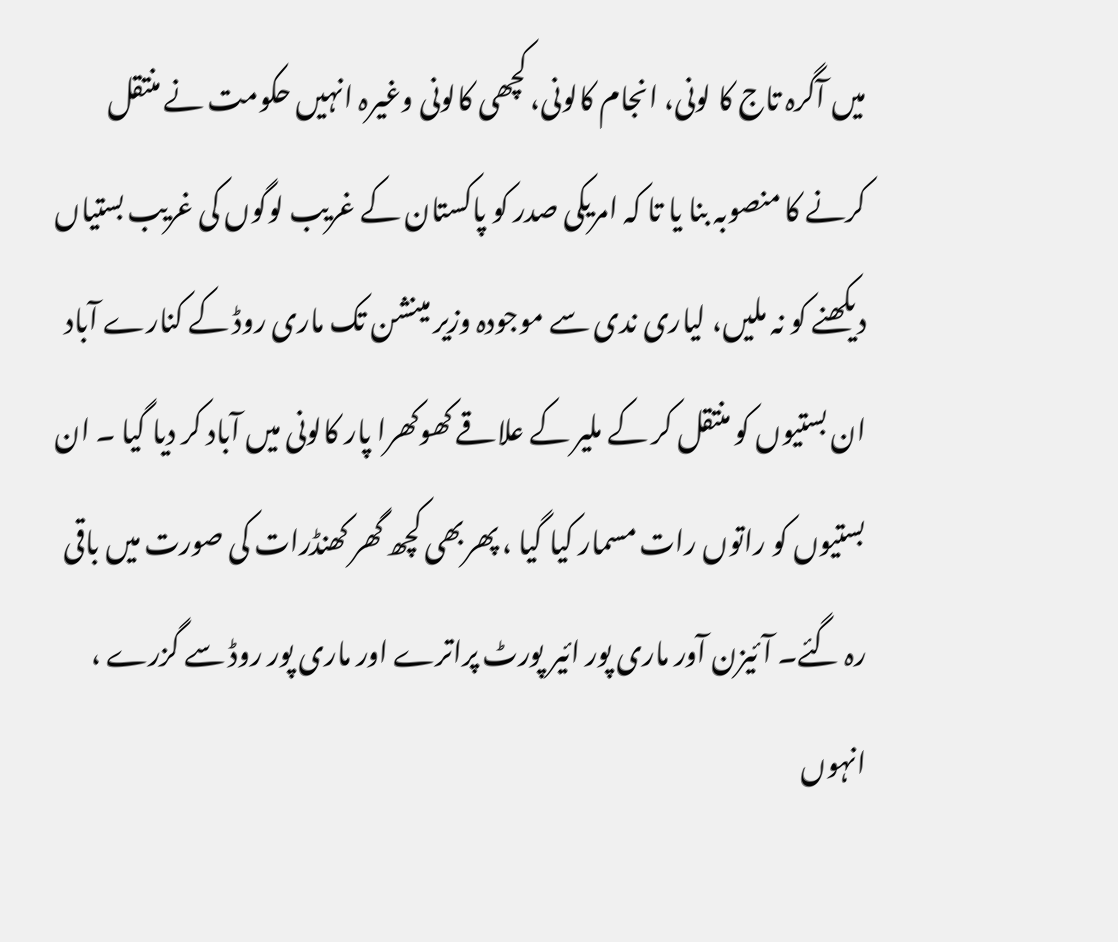میں آگرہ تاج کا لونی، انجام کالونی، کچھی کالونی وغیرہ انہیں حکومت نے منتقل کرنے کا منصوبہ بنا یا تا کہ امریکی صدر کو پاکستان کے غریب لوگوں کی غریب بستیاں دیکھنے کو نہ ملیں، لیاری ندی سے موجودہ وزیر مینشن تک ماری روڈ کے کنارے آباد ان بستیوں کو منتقل کر کے ملیر کے علاقے کھوکھرا پار کالونی میں آباد کر دیا گیا ۔ ان بستیوں کو راتوں رات مسمار کیا گیا ، پھربھی کچھ گھر کھنڈرات کی صورت میں باقی رہ گئے۔ آئیزن آور ماری پور ائیر پورٹ پراترے اور ماری پور روڈ سے گزرے ، انہوں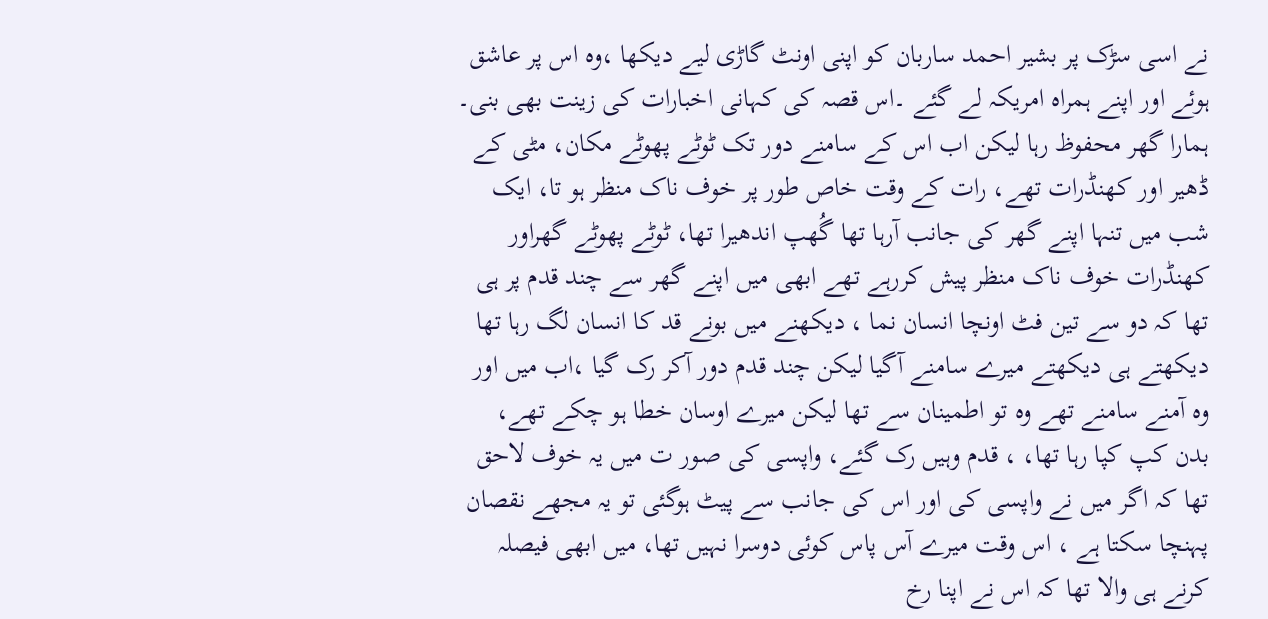نے اسی سڑک پر بشیر احمد ساربان کو اپنی اونٹ گاڑی لیے دیکھا ،وہ اس پر عاشق ہوئے اور اپنے ہمراہ امریکہ لے گئے ۔اس قصہ کی کہانی اخبارات کی زینت بھی بنی۔ ہمارا گھر محفوظ رہا لیکن اب اس کے سامنے دور تک ٹوٹے پھوٹے مکان، مٹی کے ڈھیر اور کھنڈرات تھے، رات کے وقت خاص طور پر خوف ناک منظر ہو تا، ایک شب میں تنہا اپنے گھر کی جانب آرہا تھا گُھپ اندھیرا تھا، ٹوٹے پھوٹے گھراور کھنڈرات خوف ناک منظر پیش کررہے تھے ابھی میں اپنے گھر سے چند قدم پر ہی تھا کہ دو سے تین فٹ اونچا انسان نما ، دیکھنے میں بونے قد کا انسان لگ رہا تھا دیکھتے ہی دیکھتے میرے سامنے آگیا لیکن چند قدم دور آکر رک گیا ،اب میں اور وہ آمنے سامنے تھے وہ تو اطمینان سے تھا لیکن میرے اوسان خطا ہو چکے تھے، بدن کپ کپا رہا تھا، ، قدم وہیں رک گئے، واپسی کی صور ت میں یہ خوف لاحق تھا کہ اگر میں نے واپسی کی اور اس کی جانب سے پیٹ ہوگئی تو یہ مجھے نقصان پہنچا سکتا ہے ، اس وقت میرے آس پاس کوئی دوسرا نہیں تھا، میں ابھی فیصلہ کرنے ہی والا تھا کہ اس نے اپنا رخ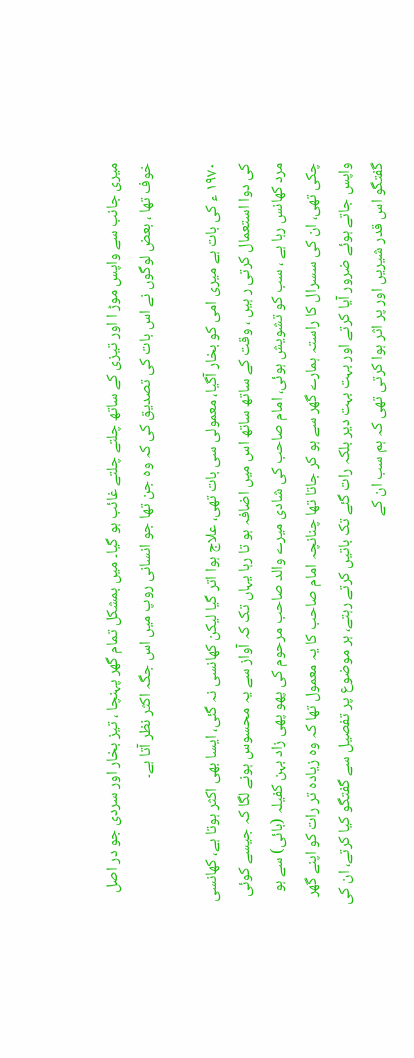میری جانب سے واپس موڑ ا اور تیزی کے ساتھ چلتے چلتے غائب ہو گیا۔ میں بمشکل تمام گھر پہنچا ، تیز بخار اور سردی جو در اصل خوف تھا ، بعض لوگوں نے اس بات کی تصدیق کی کہ وہ جن تھا جو انسانی روپ میں اس جگہ اکثر نظر آتا ہے۔

۱۹۷۰ ء کی بات ہے میری امی کو بخار آگیا، معمولی سی بات تھی، علاج ہوا اتر گیا لیکن کھانسی نہ گئی، ایسا بھی اکثر ہوتا ہے، کھانسی کی دوا استعمال کرتی ر ہیں ، وقت کے ساتھ ساتھ اس میں اضافہ ہو تا رہا یہاں تک کہ آواز سے یہ محسوس ہونے لگا کہ جیسے کوئی مرد کھانس رہا ہے ، سب کو تشویش ہوئی، امام صاحب کی شادی میرے والد صاحب مرحوم کی پھو پھی زاد بہن کفیلہ (بائی) سے ہو چکی تھی، ان کی سسرال کا راستہ ہمارے گھر سے ہو کر جاتا تھا چنانچہ امام صاحب کا یہ معمول تھا کہ وہ زیادہ تر رات کو اپنے گھر واپس جاتے ہوئے ضرور آیا کرتے اور بہت بہت دیر بلکہ رات گئے تک باتیں کرتے رہتے، ہر موضوع پر تفصیل سے گفتگو کیا کرتے، ان کی گفتگو اس قدر شیریں اور پر اثر ہوا کرتی تھی کہ ہم سب ان کے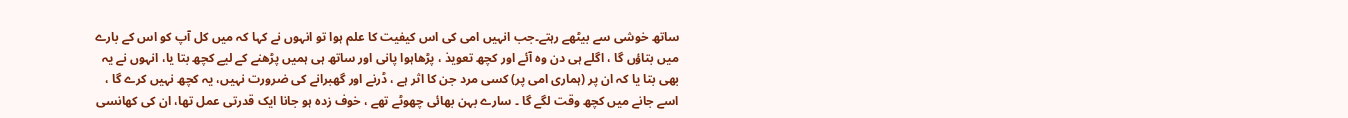ساتھ خوشی سے بیٹھے رہتے۔جب انہیں امی کی اس کیفیت کا علم ہوا تو انہوں نے کہا کہ میں کل آپ کو اس کے بارے میں بتاؤں گا ، اگلے ہی دن وہ آئے اور کچھ تعویذ ، پڑھاہوا پانی اور ساتھ ہی ہمیں پڑھنے کے لیے کچھ بتا یا، انہوں نے یہ بھی بتا یا کہ ان پر (ہماری امی پر) کسی مرد جن کا اثر ہے ، ڈرنے اور گھبرانے کی ضرورت نہیں، یہ کچھ نہیں کرے گا ، اسے جانے میں کچھ وقت لگے گا ۔ سارے بہن بھائی چھوٹے تھے ، خوف زدہ ہو جانا ایک قدرتی عمل تھا، ان کی کھانسی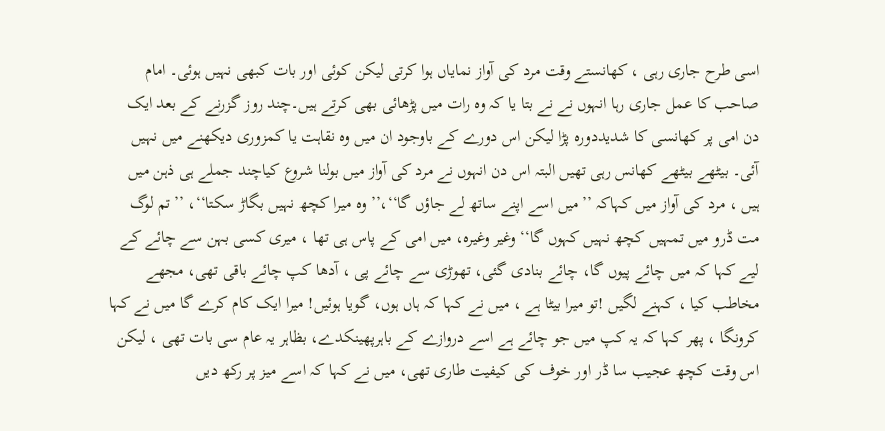اسی طرح جاری رہی ، کھانستے وقت مرد کی آواز نمایاں ہوا کرتی لیکن کوئی اور بات کبھی نہیں ہوئی۔ امام صاحب کا عمل جاری رہا انہوں نے نے بتا یا کہ وہ رات میں پڑھائی بھی کرتے ہیں۔چند روز گزرنے کے بعد ایک دن امی پر کھانسی کا شدیددورہ پڑا لیکن اس دورے کے باوجود ان میں وہ نقاہت یا کمزوری دیکھنے میں نہیں آئی۔ بیٹھے بیٹھے کھانس رہی تھیں البتہ اس دن انہوں نے مرد کی آواز میں بولنا شروع کیاچند جملے ہی ذہن میں ہیں ، مرد کی آواز میں کہاکہ ’’میں اسے اپنے ساتھ لے جاؤں گا‘‘،’’ وہ میرا کچھ نہیں بگاڑ سکتا‘‘، ’’تم لوگ مت ڈرو میں تمہیں کچھ نہیں کہوں گا‘‘ وغیر وغیرہ، میں امی کے پاس ہی تھا ، میری کسی بہن سے چائے کے لیے کہا کہ میں چائے پیوں گا، چائے بنادی گئی، تھوڑی سے چائے پی ، آدھا کپ چائے باقی تھی، مجھے مخاطب کیا ، کہنے لگیں !تو میرا بیٹا ہے ، میں نے کہا کہ ہاں ہوں، گویا ہوئیں! میرا ایک کام کرے گا میں نے کہا کرونگا ، پھر کہا کہ یہ کپ میں جو چائے ہے اسے دروازے کے باہرپھینکدے، بظاہر یہ عام سی بات تھی ، لیکن اس وقت کچھ عجیب سا ڈر اور خوف کی کیفیت طاری تھی، میں نے کہا کہ اسے میز پر رکھ دیں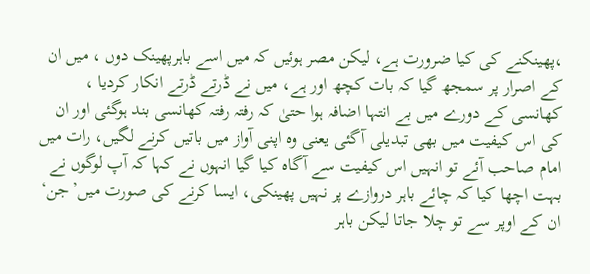،پھینکنے کی کیا ضرورت ہے، لیکن مصر ہوئیں کہ میں اسے باہرپھینک دوں ، میں ان کے اصرار پر سمجھ گیا کہ بات کچھ اور ہے، میں نے ڈرتے ڈرتے انکار کردیا ، کھانسی کے دورے میں بے انتہا اضافہ ہوا حتیٰ کہ رفتہ رفتہ کھانسی بند ہوگئی اور ان کی اس کیفیت میں بھی تبدیلی آگئی یعنی وہ اپنی آواز میں باتیں کرنے لگیں، رات میں امام صاحب آئے تو انہیں اس کیفیت سے آگاہ کیا گیا انہوں نے کہا کہ آپ لوگوں نے بہت اچھا کیا کہ چائے باہر دروازے پر نہیں پھینکی، ایسا کرنے کی صورت میں’جن‘ ان کے اوپر سے تو چلا جاتا لیکن باہر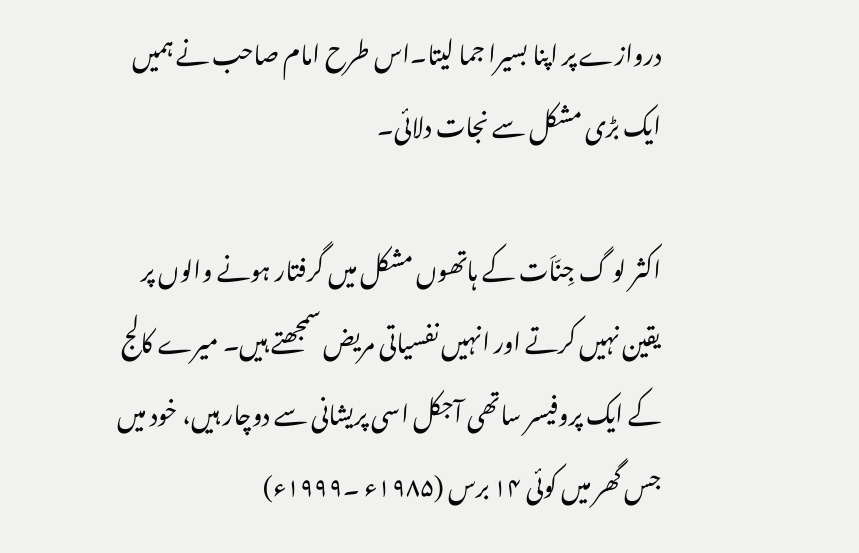دروازے پر اپنا بسیرا جما لیتا۔اس طرح امام صاحب نے ہمیں ایک بڑی مشکل سے نجات دلائی۔

اکثر لو گ جِنّاَت کے ہاتھوں مشکل میں گرفتار ہونے والوں پر یقین نہیں کرتے اور انہیں نفسیاتی مریض سمجھتے ہیں۔ میرے کالج کے ایک پروفیسر ساتھی آجکل اسی پریشانی سے دوچار ہیں، خود میں جس گھر میں کوئی ۱۴ برس (۱۹۸۵ء ۔۱۹۹۹ء)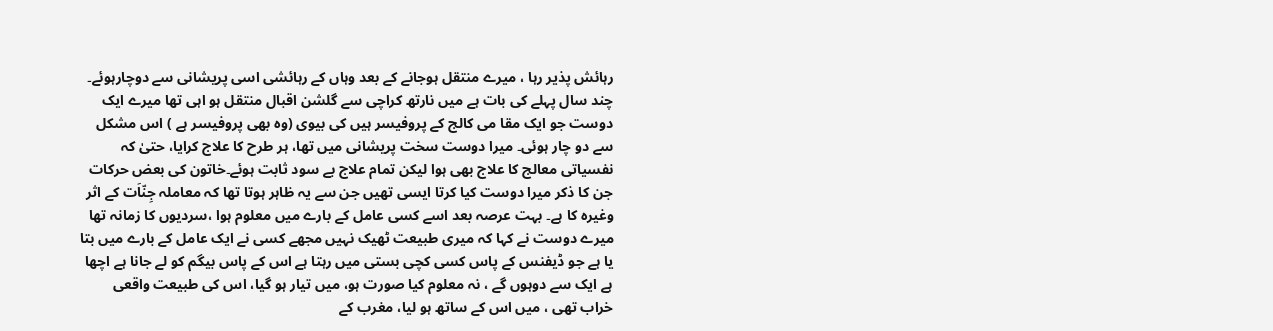رہائش پذیر رہا ، میرے منتقل ہوجانے کے بعد وہاں کے رہائشی اسی پریشانی سے دوچارہوئے۔ چند سال پہلے کی بات ہے میں نارتھ کراچی سے گلشن اقبال منتقل ہو اہی تھا میرے ایک دوست جو ایک مقا می کالج کے پروفیسر ہیں کی بیوی (وہ بھی پروفیسر ہے ) اس مشکل سے دو چار ہوئی۔ میرا دوست سخت پریشانی میں تھا، ہر طرح کا علاج کرایا، حتیٰ کہ نفسیاتی معالج کا علاج بھی ہوا لیکن تمام علاج بے سود ثابت ہوئے۔خاتون کی بعض حرکات جن کا ذکر میرا دوست کیا کرتا ایسی تھیں جن سے یہ ظاہر ہوتا تھا کہ معاملہ جِنّاَت کے اثر وغیرہ کا ہے۔ بہت عرصہ بعد اسے کسی عامل کے بارے میں معلوم ہوا ،سردیوں کا زمانہ تھا میرے دوست نے کہا کہ میری طبیعت ٹھیک نہیں مجھے کسی نے ایک عامل کے بارے میں بتا یا ہے جو ڈیفنس کے پاس کسی کچی بستی میں رہتا ہے اس کے پاس بیگم کو لے جانا ہے اچھا ہے ایک سے دوہوں گے ، نہ معلوم کیا صورت ہو، میں تیار ہو گیا، اس کی طبیعت واقعی خراب تھی ، میں اس کے ساتھ ہو لیا، مغرب کے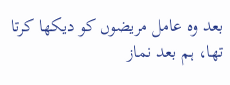بعد وہ عامل مریضوں کو دیکھا کرتا تھا، ہم بعد نماز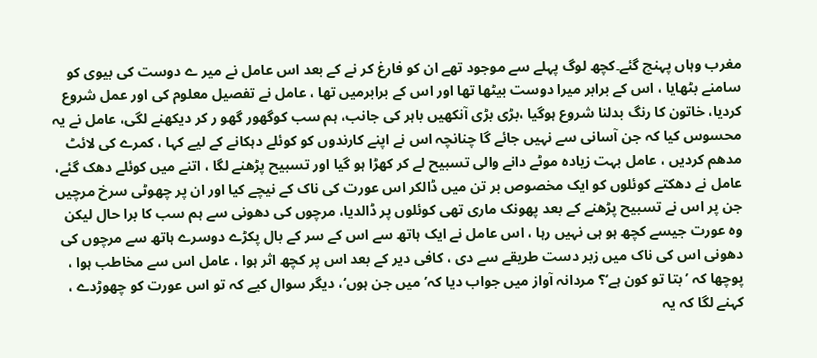مغرب وہاں پہنچ گئے۔کچھ لوگ پہلے سے موجود تھے ان کو فارغ کر نے کے بعد اس عامل نے میر ے دوست کی بیوی کو سامنے بٹھایا ، اس کے برابر میرا دوست بیٹھا تھا اور اس کے برابرمیں تھا ، عامل نے تفصیل معلوم کی اور عمل شروع کردیا، خاتون کا رنگ بدلنا شروع ہوگیا ،بڑی بڑی آنکھیں باہر کی جانب، ہم سب کوگھور گھو ر کر دیکھنے لگی، عامل نے یہ محسوس کیا کہ جن آسانی سے نہیں جائے گا چنانچہ اس نے اپنے کارندوں کو کوئلے دہکانے کے لیے کہا ، کمرے کی لائٹ مدھم کردیں ، عامل بہت زیادہ موٹے دانے والی تسبیح لے کر کھڑا ہو گیا اور تسبیح پڑھنے لگا ، اتنے میں کوئلے دھک گئے، عامل نے دھکتے کوئلوں کو ایک مخصوص بر تن میں ڈالکر اس عورت کی ناک کے نیچے کیا اور ان پر چھوٹی سرخ مرچیں جن پر اس نے تسبیح پڑھنے کے بعد پھونک ماری تھی کوئلوں پر ڈالدیا، مرچوں کی دھونی سے ہم سب کا برا حال لیکن وہ عورت جیسے کچھ ہو ہی نہیں رہا ، اس عامل نے ایک ہاتھ سے اس کے سر کے بال پکڑے دوسرے ہاتھ سے مرچوں کی دھونی اس کی ناک میں زبر دست طریقے سے دی ، کافی دیر کے بعد اس پر کچھ اثر ہوا ، عامل اس سے مخاطب ہوا ، پوچھا کہ ’بتا تو کون ہے‘؟ مردانہ آواز میں جواب دیا کہ’ میں جن ہوں‘، دیگر سوال کیے کہ تو اس عورت کو چھوڑدے ، کہنے لگا کہ یہ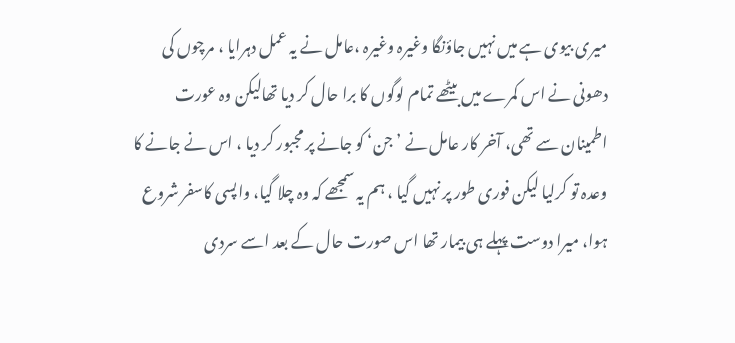میری بیوی ہے میں نہیں جاؤنگا وغیرہ وغیرہ ،عامل نے یہ عمل دہرایا ، مرچوں کی دھونی نے اس کمرے میں بیٹھے تمام لوگوں کا برا حال کر دیا تھالیکن وہ عورت اطمینان سے تھی، آخر کار عامل نے ’جن‘ کو جانے پر مجبور کر دیا ، اس نے جانے کا وعدہ تو کرلیا لیکن فوری طور پر نہیں گیا ، ہم یہ سمجھے کہ وہ چلا گیا، واپسی کاسفر شروع ہوا، میرا دوست پہلے ہی بیمار تھا اس صورت حال کے بعد اسے سردی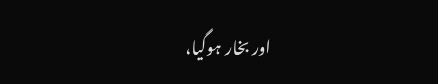اور بخار ہوگیا،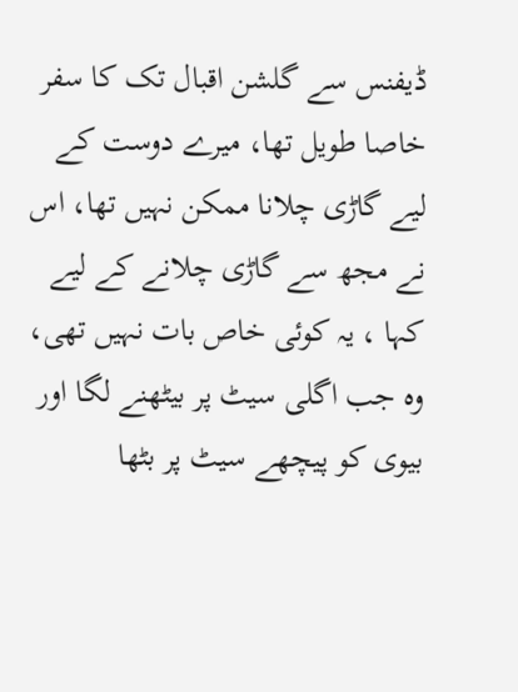ڈیفنس سے گلشن اقبال تک کا سفر خاصا طویل تھا، میرے دوست کے لیے گاڑی چلانا ممکن نہیں تھا، اس نے مجھ سے گاڑی چلانے کے لیے کہا ، یہ کوئی خاص بات نہیں تھی، وہ جب اگلی سیٹ پر بیٹھنے لگا اور بیوی کو پیچھے سیٹ پر بٹھا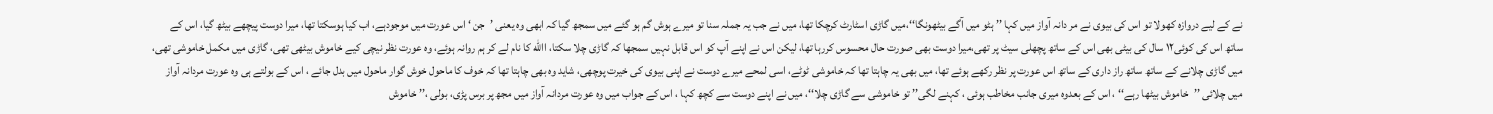نے کے لیے دروازہ کھولا تو اس کی بیوی نے مر دانہ آواز میں کہا ’’ ہٹو میں آگے بیٹھونگا‘‘،میں گاڑی اسٹارٹ کرچکا تھا، میں نے جب یہ جملہ سنا تو میرے ہوش گم ہو گئے میں سمجھ گیا کہ ابھی وہ یعنی ’جن ‘ اس عورت میں موجودہے، اب کیا ہوسکتا تھا، میرا دوست پیچھے بیٹھ گیا، اس کے ساتھ اس کی کوئی۱۲ سال کی بیٹی بھی اس کے ساتھ پچھلی سیٹ پر تھی،میرا دوست بھی صورت حال محسوس کررہا تھا، لیکن اس نے اپنے آپ کو اس قابل نہیں سمجھا کہ گاڑی چلا سکتا، االله کا نام لے کر ہم روانہ ہوئے، وہ عورت نظر نیچی کیے خاموش بیٹھی تھی، گاڑی میں مکمل خاموشی تھی، میں گاڑی چلانے کے ساتھ ساتھ راز داری کے ساتھ اس عورت پر نظر رکھے ہوئے تھا، میں بھی یہ چاہتا تھا کہ خاموشی ٹوٹے، اسی لمحے میرے دوست نے اپنی بیوی کی خیرت پوچھی، شاید وہ بھی چاہتا تھا کہ خوف کا ماحول خوش گوار ماحول میں بدل جائے ، اس کے بولتے ہی وہ عورت مردانہ آواز میں چلائی ’’خاموش بیٹھا رہے‘‘ ، اس کے بعدوہ میری جانب مخاطب ہوئی ، کہنے لگی’’ تو خاموشی سے گاڑی چلا‘‘، میں نے اپنے دوست سے کچھ کہا ، اس کے جواب میں وہ عورت مردانہ آواز میں مجھ پر برس پڑی، بولی ،’’ خاموش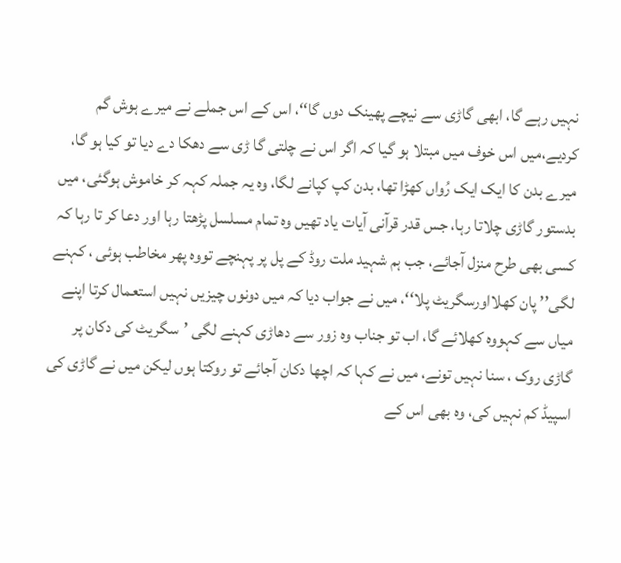نہیں رہے گا، ابھی گاڑی سے نیچے پھینک دوں گا‘‘، اس کے اس جملے نے میرے ہوش گم کردیے،میں اس خوف میں مبتلا ہو گیا کہ اگر اس نے چلتی گا ڑی سے دھکا دے دیا تو کیا ہو گا، میرے بدن کا ایک ایک رُواں کھڑا تھا، بدن کپ کپانے لگا، وہ یہ جملہ کہہ کر خاموش ہوگئی، میں بدستور گاڑی چلاتا رہا، جس قدر قرآنی آیات یاد تھیں وہ تمام مسلسل پڑھتا رہا اور دعا کر تا رہا کہ کسی بھی طرح منزل آجائے، جب ہم شہید ملت روڈ کے پل پر پہنچے تووہ پھر مخاطب ہوئی ، کہنے لگی’’ پان کھلااورسگریٹ پلا‘‘، میں نے جواب دیا کہ میں دونوں چیزیں نہیں استعمال کرتا اپنے میاں سے کہووہ کھلائے گا، اب تو جناب وہ زور سے دھاڑی کہنے لگی ’سگریٹ کی دکان پر گاڑی روک ، سنا نہیں تونے، میں نے کہا کہ اچھا دکان آجائے تو روکتا ہوں لیکن میں نے گاڑی کی اسپیڈ کم نہیں کی، وہ بھی اس کے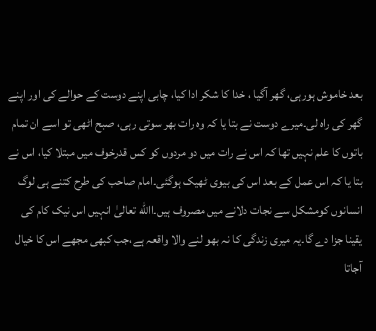بعد خاموش ہورہی، گھر آگیا ، خدا کا شکر ادا کیا، چابی اپنے دوست کے حوالے کی اور اپنے گھر کی راہ لی۔میرے دوست نے بتا یا کہ وہ رات بھر سوتی رہی، صبح اٹھی تو اسے ان تمام باتوں کا علم نہیں تھا کہ اس نے رات میں دو مردوں کو کس قدرخوف میں مبتلا کیا، اس نے بتا یا کہ اس عمل کے بعد اس کی بیوی ٹھیک ہوگئی۔امام صاحب کی طرح کتنے ہی لوگ انسانوں کومشکل سے نجات دلانے میں مصروف ہیں۔االله تعالیٰ انہیں اس نیک کام کی یقینا جزا دے گا۔یہ میری زندگی کا نہ بھو لنے والا واقعہ ہے،جب کبھی مجھے اس کا خیال آجاتا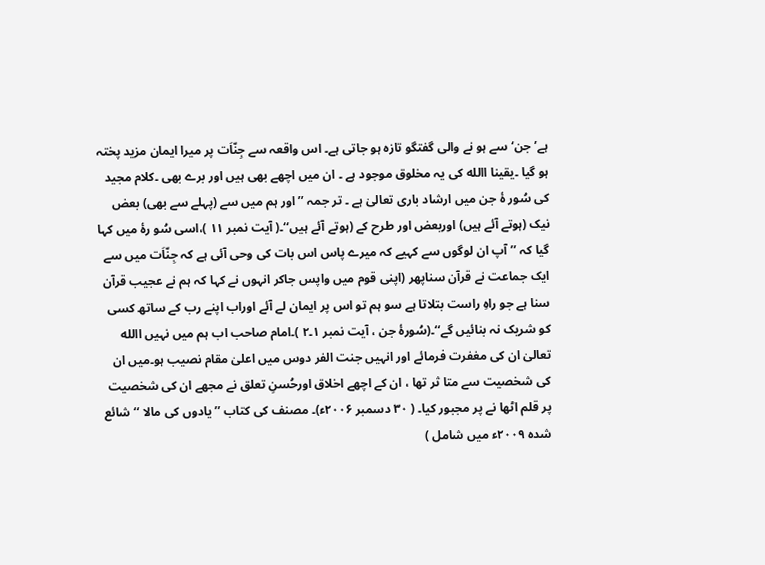ہے’ جن‘ سے ہو نے والی گفتگو تازہ ہو جاتی ہے۔ اس واقعہ سے جِنّاَت پر میرا ایمان مزید پختہ ہو گیا ۔یقینا االله کی یہ مخلوق موجود ہے ۔ ان میں اچھے بھی ہیں اور برے بھی ۔کلام مجید کی سُور ۂ جن میں ارشاد باری تعالیٰ ہے ۔ تر جمہ ’’اور ہم میں سے (پہلے سے بھی) بعض نیک (ہوتے آئے ہیں) اوربعض اور طرح کے (ہوتے آئے ہیں‘‘۔( آیت نمبر ۱۱ )،اسی سُو رۂ میں کہا گیا کہ ’’ آپ ان لوگوں سے کہیے کہ میرے پاس اس بات کی وحی آئی ہے کہ جِنّاَت میں سے ایک جماعت نے قرآن سناپھر (اپنی قوم میں واپس جاکر انہوں نے کہا کہ ہم نے عجیب قرآن سنا ہے جو راہِ راست بتلاتا ہے سو ہم تو اس پر ایمان لے آئے اوراب اپنے رب کے ساتھ کسی کو شریک نہ بنائیں گے‘‘۔(سُورۂ جن ، آیت نمبر ۱۔۲ )۔امام صاحب اب ہم میں نہیں االله تعالیٰ ان کی مغفرت فرمائے اور انہیں جنت الفر دوس میں اعلیٰ مقام نصیب ہو۔میں ان کی شخصیت سے متا ثر تھا ، ان کے اچھے اخلاق اورحُسنِ تعلق نے مجھے ان کی شخصیت پر قلم اٹھا نے پر مجبور کیا۔ ( ۳۰ دسمبر ۲۰۰۶ء)۔ مصنف کی کتاب ’’یادوں کی مالا ‘‘شائع شدہ ۲۰۰۹ء میں شامل )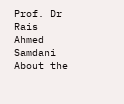Prof. Dr Rais Ahmed Samdani
About the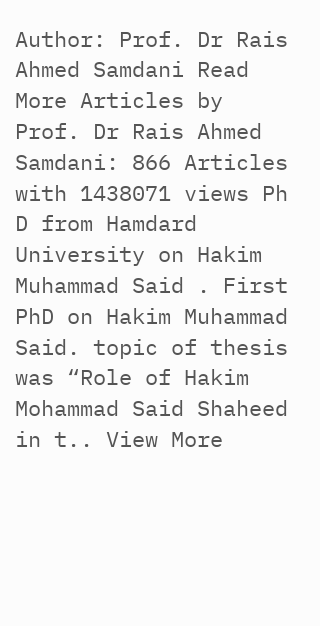Author: Prof. Dr Rais Ahmed Samdani Read More Articles by Prof. Dr Rais Ahmed Samdani: 866 Articles with 1438071 views Ph D from Hamdard University on Hakim Muhammad Said . First PhD on Hakim Muhammad Said. topic of thesis was “Role of Hakim Mohammad Said Shaheed in t.. View More